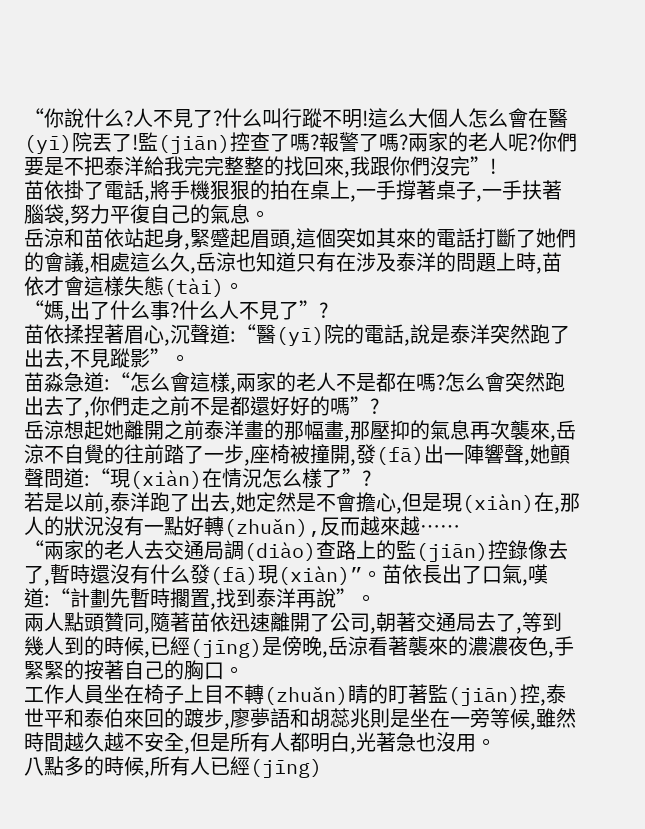“你說什么?人不見了?什么叫行蹤不明!這么大個人怎么會在醫(yī)院丟了!監(jiān)控查了嗎?報警了嗎?兩家的老人呢?你們要是不把泰洋給我完完整整的找回來,我跟你們沒完”!
苗依掛了電話,將手機狠狠的拍在桌上,一手撐著桌子,一手扶著腦袋,努力平復自己的氣息。
岳涼和苗依站起身,緊蹙起眉頭,這個突如其來的電話打斷了她們的會議,相處這么久,岳涼也知道只有在涉及泰洋的問題上時,苗依才會這樣失態(tài)。
“媽,出了什么事?什么人不見了”?
苗依揉捏著眉心,沉聲道:“醫(yī)院的電話,說是泰洋突然跑了出去,不見蹤影”。
苗淼急道:“怎么會這樣,兩家的老人不是都在嗎?怎么會突然跑出去了,你們走之前不是都還好好的嗎”?
岳涼想起她離開之前泰洋畫的那幅畫,那壓抑的氣息再次襲來,岳涼不自覺的往前踏了一步,座椅被撞開,發(fā)出一陣響聲,她顫聲問道:“現(xiàn)在情況怎么樣了”?
若是以前,泰洋跑了出去,她定然是不會擔心,但是現(xiàn)在,那人的狀況沒有一點好轉(zhuǎn),反而越來越……
“兩家的老人去交通局調(diào)查路上的監(jiān)控錄像去了,暫時還沒有什么發(fā)現(xiàn)”。苗依長出了口氣,嘆道:“計劃先暫時擱置,找到泰洋再說”。
兩人點頭贊同,隨著苗依迅速離開了公司,朝著交通局去了,等到幾人到的時候,已經(jīng)是傍晚,岳涼看著襲來的濃濃夜色,手緊緊的按著自己的胸口。
工作人員坐在椅子上目不轉(zhuǎn)睛的盯著監(jiān)控,泰世平和泰伯來回的踱步,廖夢語和胡蕊兆則是坐在一旁等候,雖然時間越久越不安全,但是所有人都明白,光著急也沒用。
八點多的時候,所有人已經(jīng)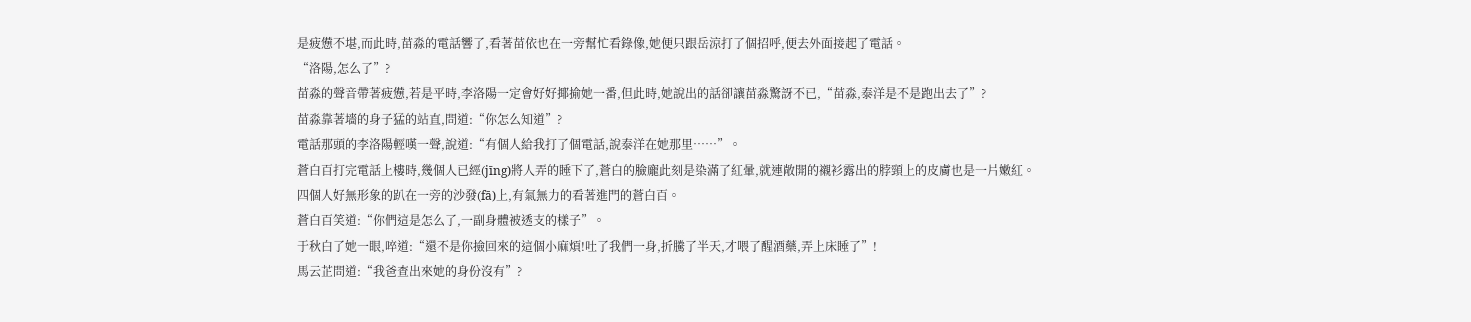是疲憊不堪,而此時,苗淼的電話響了,看著苗依也在一旁幫忙看錄像,她便只跟岳涼打了個招呼,便去外面接起了電話。
“洛陽,怎么了”?
苗淼的聲音帶著疲憊,若是平時,李洛陽一定會好好揶揄她一番,但此時,她說出的話卻讓苗淼驚訝不已,“苗淼,泰洋是不是跑出去了”?
苗淼靠著墻的身子猛的站直,問道:“你怎么知道”?
電話那頭的李洛陽輕嘆一聲,說道:“有個人給我打了個電話,說泰洋在她那里……”。
蒼白百打完電話上樓時,幾個人已經(jīng)將人弄的睡下了,蒼白的臉龐此刻是染滿了紅暈,就連敞開的襯衫露出的脖頸上的皮膚也是一片嫩紅。
四個人好無形象的趴在一旁的沙發(fā)上,有氣無力的看著進門的蒼白百。
蒼白百笑道:“你們這是怎么了,一副身體被透支的樣子”。
于秋白了她一眼,啐道:“還不是你撿回來的這個小麻煩!吐了我們一身,折騰了半天,才喂了醒酒藥,弄上床睡了”!
馬云芷問道:“我爸查出來她的身份沒有”?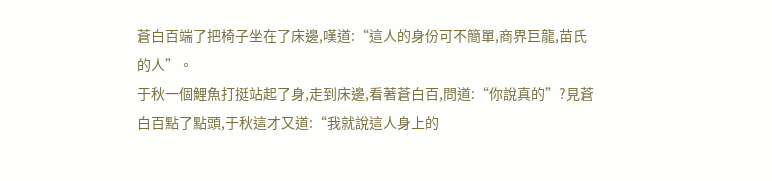蒼白百端了把椅子坐在了床邊,嘆道:“這人的身份可不簡單,商界巨龍,苗氏的人”。
于秋一個鯉魚打挺站起了身,走到床邊,看著蒼白百,問道:“你說真的”?見蒼白百點了點頭,于秋這才又道:“我就說這人身上的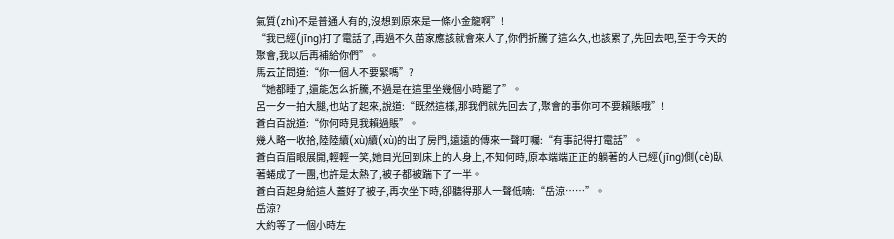氣質(zhì)不是普通人有的,沒想到原來是一條小金龍啊”!
“我已經(jīng)打了電話了,再過不久苗家應該就會來人了,你們折騰了這么久,也該累了,先回去吧,至于今天的聚會,我以后再補給你們”。
馬云芷問道:“你一個人不要緊嗎”?
“她都睡了,還能怎么折騰,不過是在這里坐幾個小時罷了”。
呂一夕一拍大腿,也站了起來,說道:“既然這樣,那我們就先回去了,聚會的事你可不要賴賬哦”!
蒼白百說道:“你何時見我賴過賬”。
幾人略一收拾,陸陸續(xù)續(xù)的出了房門,遠遠的傳來一聲叮囑:“有事記得打電話”。
蒼白百眉眼展開,輕輕一笑,她目光回到床上的人身上,不知何時,原本端端正正的躺著的人已經(jīng)側(cè)臥著蜷成了一團,也許是太熱了,被子都被踹下了一半。
蒼白百起身給這人蓋好了被子,再次坐下時,卻聽得那人一聲低喃:“岳涼……”。
岳涼?
大約等了一個小時左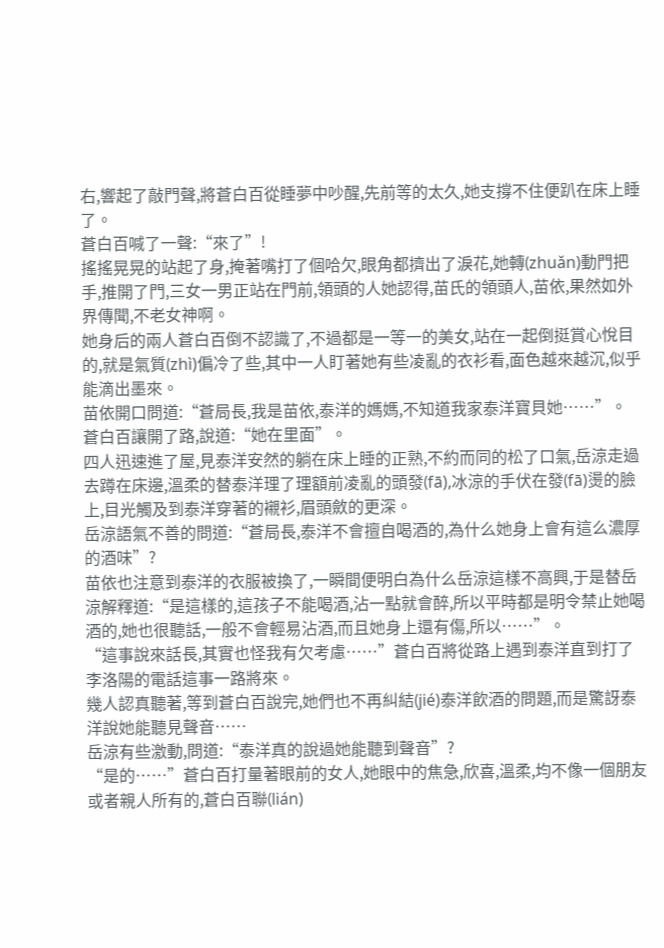右,響起了敲門聲,將蒼白百從睡夢中吵醒,先前等的太久,她支撐不住便趴在床上睡了。
蒼白百喊了一聲:“來了”!
搖搖晃晃的站起了身,掩著嘴打了個哈欠,眼角都擠出了淚花,她轉(zhuǎn)動門把手,推開了門,三女一男正站在門前,領頭的人她認得,苗氏的領頭人,苗依,果然如外界傳聞,不老女神啊。
她身后的兩人蒼白百倒不認識了,不過都是一等一的美女,站在一起倒挺賞心悅目的,就是氣質(zhì)偏冷了些,其中一人盯著她有些凌亂的衣衫看,面色越來越沉,似乎能滴出墨來。
苗依開口問道:“蒼局長,我是苗依,泰洋的媽媽,不知道我家泰洋寶貝她……”。
蒼白百讓開了路,說道:“她在里面”。
四人迅速進了屋,見泰洋安然的躺在床上睡的正熟,不約而同的松了口氣,岳涼走過去蹲在床邊,溫柔的替泰洋理了理額前凌亂的頭發(fā),冰涼的手伏在發(fā)燙的臉上,目光觸及到泰洋穿著的襯衫,眉頭斂的更深。
岳涼語氣不善的問道:“蒼局長,泰洋不會擅自喝酒的,為什么她身上會有這么濃厚的酒味”?
苗依也注意到泰洋的衣服被換了,一瞬間便明白為什么岳涼這樣不高興,于是替岳涼解釋道:“是這樣的,這孩子不能喝酒,沾一點就會醉,所以平時都是明令禁止她喝酒的,她也很聽話,一般不會輕易沾酒,而且她身上還有傷,所以……”。
“這事說來話長,其實也怪我有欠考慮……”蒼白百將從路上遇到泰洋直到打了李洛陽的電話這事一路將來。
幾人認真聽著,等到蒼白百說完,她們也不再糾結(jié)泰洋飲酒的問題,而是驚訝泰洋說她能聽見聲音……
岳涼有些激動,問道:“泰洋真的說過她能聽到聲音”?
“是的……”蒼白百打量著眼前的女人,她眼中的焦急,欣喜,溫柔,均不像一個朋友或者親人所有的,蒼白百聯(lián)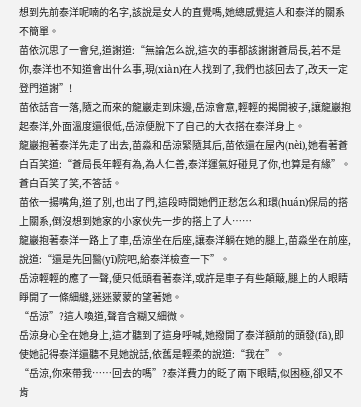想到先前泰洋呢喃的名字,該說是女人的直覺嗎,她總感覺這人和泰洋的關系不簡單。
苗依沉思了一會兒,道謝道:“無論怎么說,這次的事都該謝謝蒼局長,若不是你,泰洋也不知道會出什么事,現(xiàn)在人找到了,我們也該回去了,改天一定登門道謝”!
苗依話音一落,隨之而來的龍巖走到床邊,岳涼會意,輕輕的揭開被子,讓龍巖抱起泰洋,外面溫度還很低,岳涼便脫下了自己的大衣搭在泰洋身上。
龍巖抱著泰洋先走了出去,苗淼和岳涼緊隨其后,苗依還在屋內(nèi),她看著蒼白百笑道:“蒼局長年輕有為,為人仁善,泰洋運氣好碰見了你,也算是有緣”。
蒼白百笑了笑,不答話。
苗依一揚嘴角,道了別,也出了門,這段時間她們正愁怎么和環(huán)保局的搭上關系,倒沒想到她家的小家伙先一步的搭上了人……
龍巖抱著泰洋一路上了車,岳涼坐在后座,讓泰洋躺在她的腿上,苗淼坐在前座,說道:“還是先回醫(yī)院吧,給泰洋檢查一下”。
岳涼輕輕的應了一聲,便只低頭看著泰洋,或許是車子有些顛簸,腿上的人眼睛睜開了一條細縫,迷迷蒙蒙的望著她。
“岳涼”?這人喚道,聲音含糊又細微。
岳涼身心全在她身上,這才聽到了這身呼喊,她撥開了泰洋額前的頭發(fā),即使她記得泰洋還聽不見她說話,依舊是輕柔的說道:“我在”。
“岳涼,你來帶我……回去的嗎”?泰洋費力的眨了兩下眼睛,似困極,卻又不肯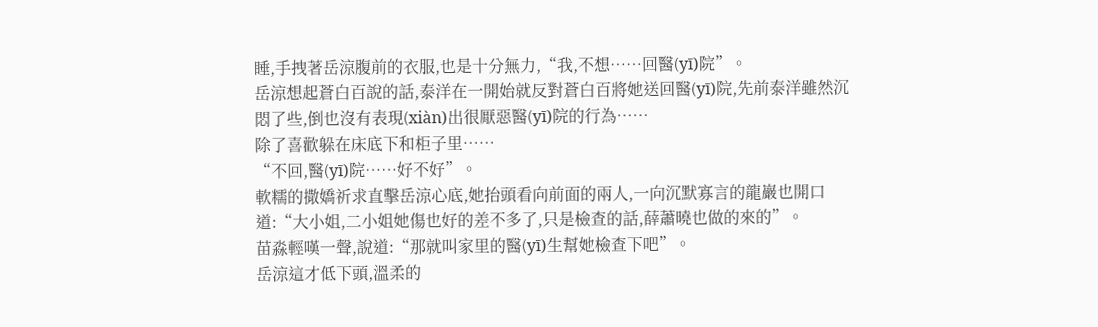睡,手拽著岳涼腹前的衣服,也是十分無力,“我,不想……回醫(yī)院”。
岳涼想起蒼白百說的話,泰洋在一開始就反對蒼白百將她送回醫(yī)院,先前泰洋雖然沉悶了些,倒也沒有表現(xiàn)出很厭惡醫(yī)院的行為……
除了喜歡躲在床底下和柜子里……
“不回,醫(yī)院……好不好”。
軟糯的撒嬌祈求直擊岳涼心底,她抬頭看向前面的兩人,一向沉默寡言的龍巖也開口道:“大小姐,二小姐她傷也好的差不多了,只是檢查的話,薛蕭曉也做的來的”。
苗淼輕嘆一聲,說道:“那就叫家里的醫(yī)生幫她檢查下吧”。
岳涼這才低下頭,溫柔的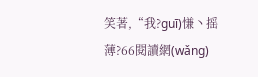笑著,“我?guī)慊丶摇薄?66閱讀網(wǎng)